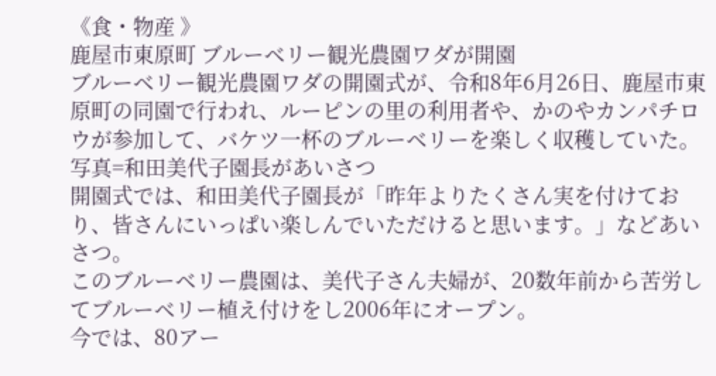《食・物産 》
鹿屋市東原町 ブルーベリー観光農園ワダが開園
ブルーベリー観光農園ワダの開園式が、令和8年6月26日、鹿屋市東原町の同園で行われ、ルーピンの里の利用者や、かのやカンパチロウが参加して、バケツ一杯のブルーベリーを楽しく収穫していた。
写真=和田美代子園長があいさつ
開園式では、和田美代子園長が「昨年よりたくさん実を付けており、皆さんにいっぱい楽しんでいただけると思います。」などあいさつ。
このブルーベリー農園は、美代子さん夫婦が、20数年前から苦労してブルーベリー植え付けをし2006年にオープン。
今では、80アー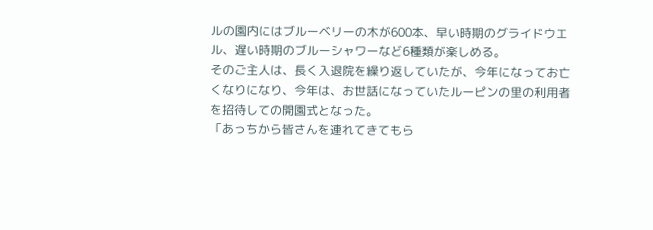ルの園内にはブルーベリーの木が600本、早い時期のグライドウエル、遅い時期のブルーシャワーなど6種類が楽しめる。
そのご主人は、長く入退院を繰り返していたが、今年になってお亡くなりになり、今年は、お世話になっていたルーピンの里の利用者を招待しての開園式となった。
「あっちから皆さんを連れてきてもら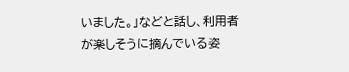いました。」などと話し、利用者が楽しそうに摘んでいる姿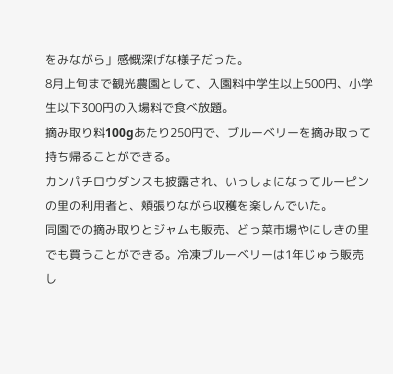をみながら」感慨深げな様子だった。
8月上旬まで観光農園として、入園料中学生以上500円、小学生以下300円の入場料で食べ放題。
摘み取り料100gあたり250円で、ブルーベリーを摘み取って持ち帰ることができる。
カンパチロウダンスも披露され、いっしょになってルーピンの里の利用者と、頬張りながら収穫を楽しんでいた。
同園での摘み取りとジャムも販売、どっ菜市場やにしきの里でも買うことができる。冷凍ブルーベリーは1年じゅう販売し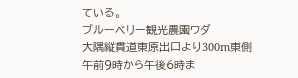ている。
ブルーベリー観光農園ワダ
大隅縦貫道東原出口より300m東側
午前9時から午後6時ま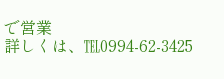で営業
詳しくは、℡0994-62-3425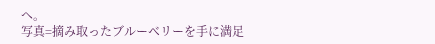へ。
写真=摘み取ったブルーベリーを手に満足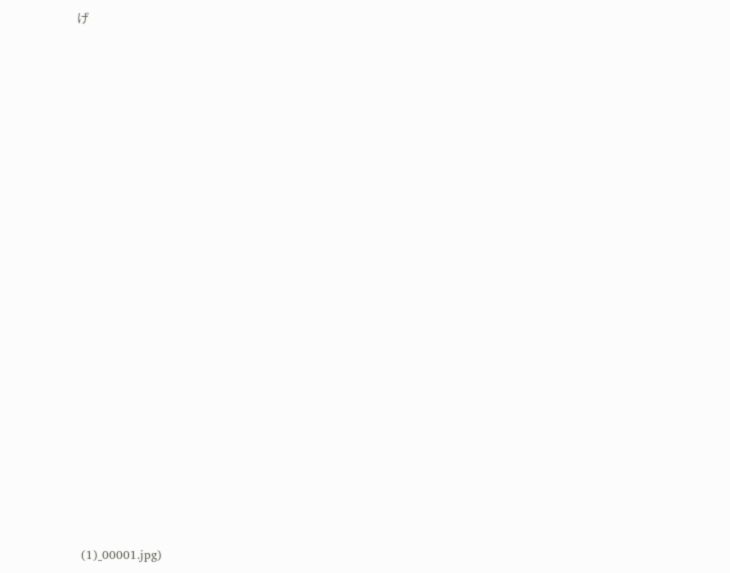げ





















 (1)_00001.jpg)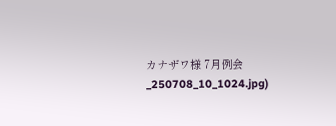カナザワ様 7月例会_250708_10_1024.jpg)